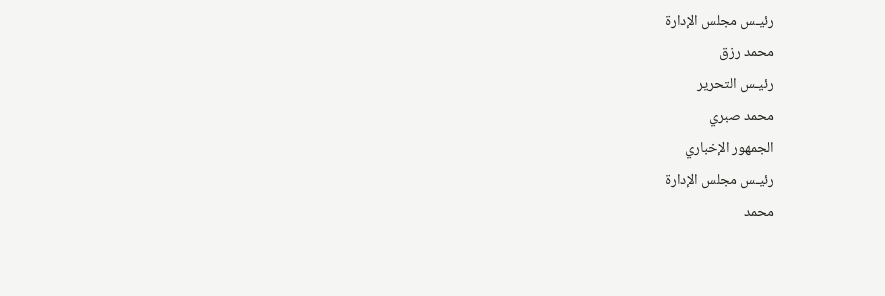رئيـس مجلس الإدارة
محمد رزق
رئيـس التحرير
محمد صبري
الجمهور الإخباري
رئيـس مجلس الإدارة
محمد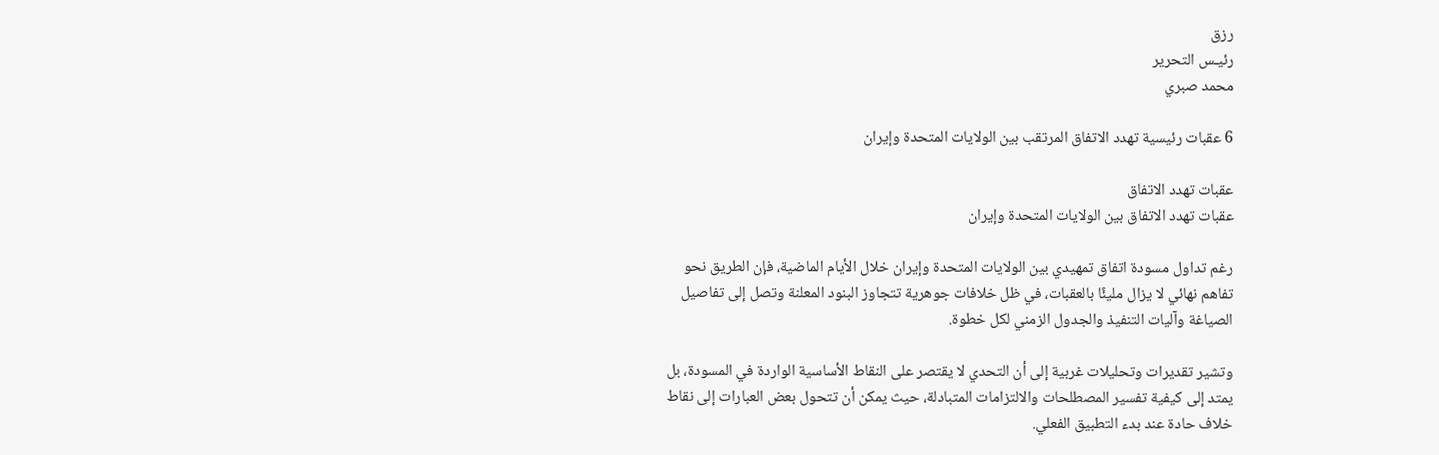رزق
رئيـس التحرير
محمد صبري

6 عقبات رئيسية تهدد الاتفاق المرتقب بين الولايات المتحدة وإيران

عقبات تهدد الاتفاق
عقبات تهدد الاتفاق بين الولايات المتحدة وإيران

رغم تداول مسودة اتفاق تمهيدي بين الولايات المتحدة وإيران خلال الأيام الماضية، فإن الطريق نحو تفاهم نهائي لا يزال مليئًا بالعقبات، في ظل خلافات جوهرية تتجاوز البنود المعلنة وتصل إلى تفاصيل الصياغة وآليات التنفيذ والجدول الزمني لكل خطوة.

وتشير تقديرات وتحليلات غربية إلى أن التحدي لا يقتصر على النقاط الأساسية الواردة في المسودة، بل يمتد إلى كيفية تفسير المصطلحات والالتزامات المتبادلة، حيث يمكن أن تتحول بعض العبارات إلى نقاط خلاف حادة عند بدء التطبيق الفعلي.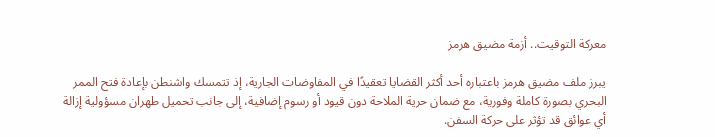معركة التوقيت.. أزمة مضيق هرمز

يبرز ملف مضيق هرمز باعتباره أحد أكثر القضايا تعقيدًا في المفاوضات الجارية، إذ تتمسك واشنطن بإعادة فتح الممر البحري بصورة كاملة وفورية، مع ضمان حرية الملاحة دون قيود أو رسوم إضافية، إلى جانب تحميل طهران مسؤولية إزالة أي عوائق قد تؤثر على حركة السفن.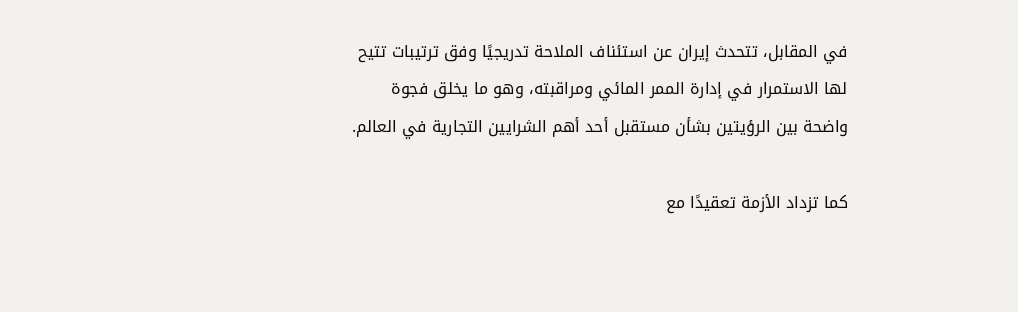في المقابل، تتحدث إيران عن استئناف الملاحة تدريجيًا وفق ترتيبات تتيح لها الاستمرار في إدارة الممر المائي ومراقبته، وهو ما يخلق فجوة واضحة بين الرؤيتين بشأن مستقبل أحد أهم الشرايين التجارية في العالم.

كما تزداد الأزمة تعقيدًا مع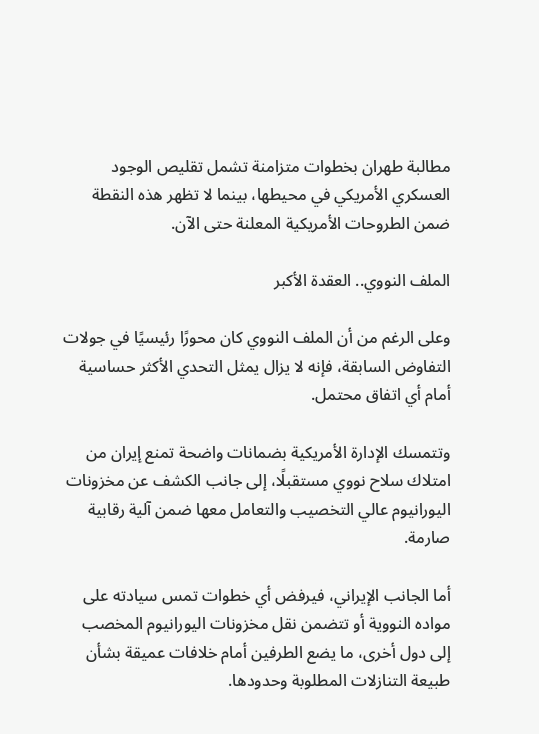مطالبة طهران بخطوات متزامنة تشمل تقليص الوجود العسكري الأمريكي في محيطها، بينما لا تظهر هذه النقطة ضمن الطروحات الأمريكية المعلنة حتى الآن.

الملف النووي.. العقدة الأكبر

وعلى الرغم من أن الملف النووي كان محورًا رئيسيًا في جولات التفاوض السابقة، فإنه لا يزال يمثل التحدي الأكثر حساسية أمام أي اتفاق محتمل.

وتتمسك الإدارة الأمريكية بضمانات واضحة تمنع إيران من امتلاك سلاح نووي مستقبلًا، إلى جانب الكشف عن مخزونات اليورانيوم عالي التخصيب والتعامل معها ضمن آلية رقابية صارمة.

أما الجانب الإيراني، فيرفض أي خطوات تمس سيادته على مواده النووية أو تتضمن نقل مخزونات اليورانيوم المخصب إلى دول أخرى، ما يضع الطرفين أمام خلافات عميقة بشأن طبيعة التنازلات المطلوبة وحدودها.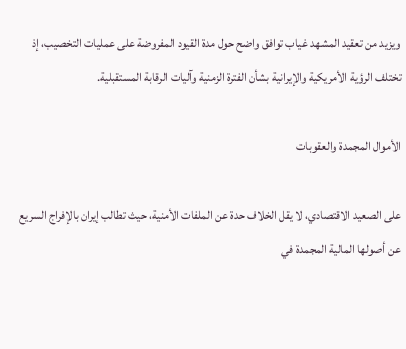ويزيد من تعقيد المشهد غياب توافق واضح حول مدة القيود المفروضة على عمليات التخصيب، إذ تختلف الرؤية الأمريكية والإيرانية بشأن الفترة الزمنية وآليات الرقابة المستقبلية.

الأموال المجمدة والعقوبات

على الصعيد الاقتصادي، لا يقل الخلاف حدة عن الملفات الأمنية، حيث تطالب إيران بالإفراج السريع عن أصولها المالية المجمدة في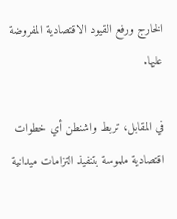الخارج ورفع القيود الاقتصادية المفروضة عليها.

في المقابل، تربط واشنطن أي خطوات اقتصادية ملموسة بتنفيذ التزامات ميدانية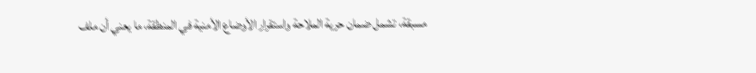مسبقة، تشمل ضمان حرية الملاحة واستقرار الأوضاع الأمنية في المنطقة، ما يعني أن ملف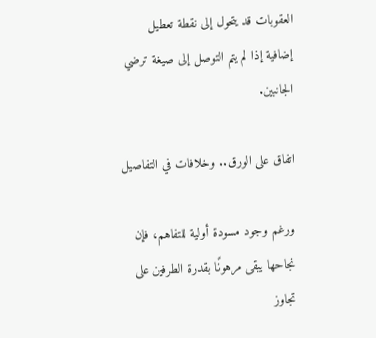العقوبات قد يتحول إلى نقطة تعطيل إضافية إذا لم يتم التوصل إلى صيغة ترضي الجانبين.

اتفاق على الورق.. وخلافات في التفاصيل

ورغم وجود مسودة أولية للتفاهم، فإن نجاحها يبقى مرهونًا بقدرة الطرفين على تجاوز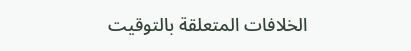الخلافات المتعلقة بالتوقيت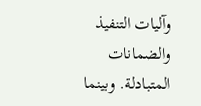وآليات التنفيذ والضمانات المتبادلة. وبينما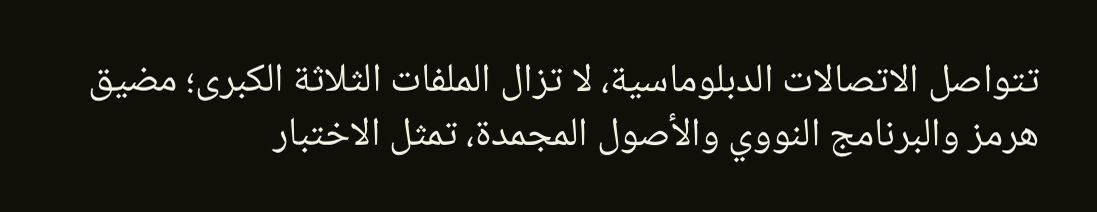تتواصل الاتصالات الدبلوماسية، لا تزال الملفات الثلاثة الكبرى؛ مضيق هرمز والبرنامج النووي والأصول المجمدة، تمثل الاختبار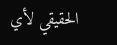الحقيقي لأي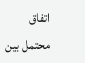اتفاق محتمل بين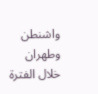واشنطن وطهران خلال الفترة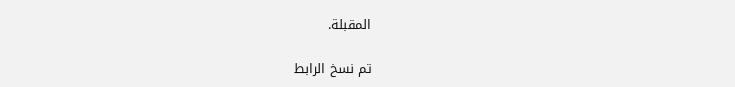المقبلة.

تم نسخ الرابط